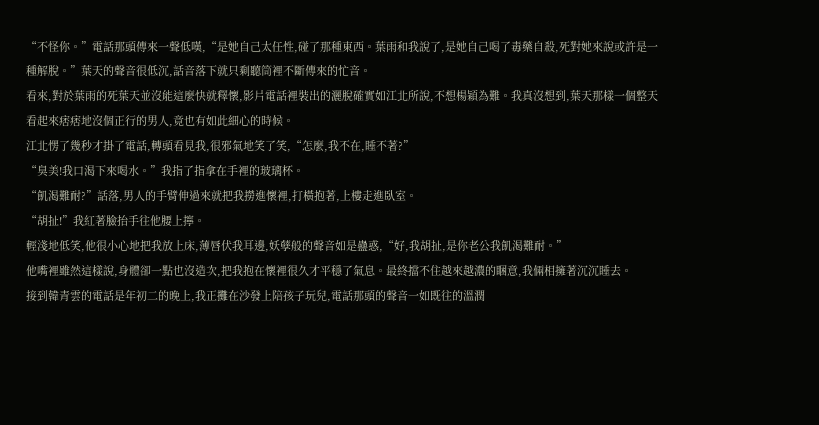“不怪你。”電話那頭傳來一聲低嘆,“是她自己太任性,碰了那種東西。葉雨和我說了,是她自己喝了毒藥自殺,死對她來說或許是一種解脫。”葉天的聲音很低沉,話音落下就只剩聽筒裡不斷傳來的忙音。
看來,對於葉雨的死葉天並沒能這麼快就釋懷,影片電話裡裝出的灑脫確實如江北所說,不想楊穎為難。我真沒想到,葉天那樣一個整天看起來痞痞地沒個正行的男人,竟也有如此細心的時候。
江北愣了幾秒才掛了電話,轉頭看見我,很邪氣地笑了笑,“怎麼,我不在,睡不著?”
“臭美!我口渴下來喝水。”我指了指拿在手裡的玻璃杯。
“飢渴難耐?”話落,男人的手臂伸過來就把我撈進懷裡,打橫抱著,上樓走進臥室。
“胡扯!”我紅著臉抬手往他腰上擰。
輕淺地低笑,他很小心地把我放上床,薄唇伏我耳邊,妖孽般的聲音如是蠱惑,“好,我胡扯,是你老公我飢渴難耐。”
他嘴裡雖然這樣說,身體卻一點也沒造次,把我抱在懷裡很久才平穩了氣息。最終擋不住越來越濃的睏意,我倆相擁著沉沉睡去。
接到韓青雲的電話是年初二的晚上,我正攤在沙發上陪孩子玩兒,電話那頭的聲音一如既往的溫潤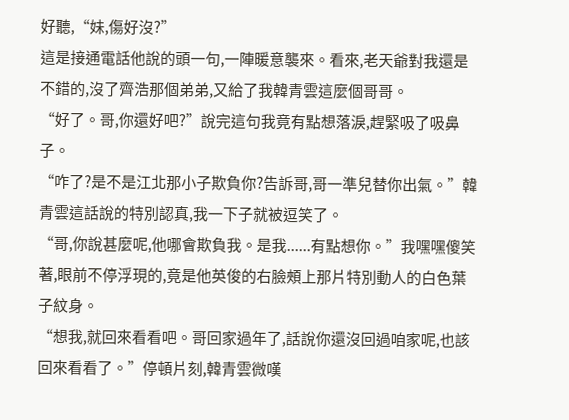好聽,“妹,傷好沒?”
這是接通電話他說的頭一句,一陣暖意襲來。看來,老天爺對我還是不錯的,沒了齊浩那個弟弟,又給了我韓青雲這麼個哥哥。
“好了。哥,你還好吧?”說完這句我竟有點想落淚,趕緊吸了吸鼻子。
“咋了?是不是江北那小子欺負你?告訴哥,哥一準兒替你出氣。”韓青雲這話說的特別認真,我一下子就被逗笑了。
“哥,你說甚麼呢,他哪會欺負我。是我......有點想你。”我嘿嘿傻笑著,眼前不停浮現的,竟是他英俊的右臉頰上那片特別動人的白色葉子紋身。
“想我,就回來看看吧。哥回家過年了,話說你還沒回過咱家呢,也該回來看看了。”停頓片刻,韓青雲微嘆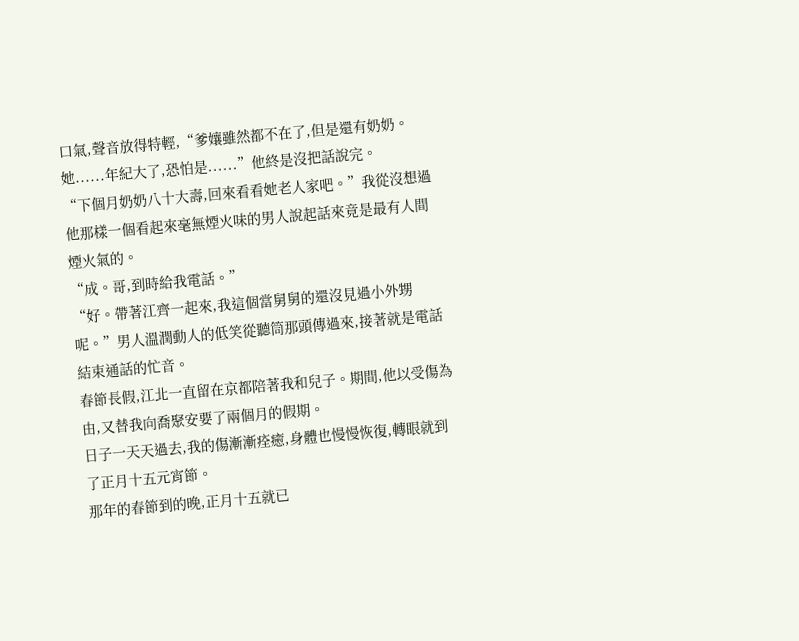口氣,聲音放得特輕,“爹孃雖然都不在了,但是還有奶奶。她......年紀大了,恐怕是......”他終是沒把話說完。
“下個月奶奶八十大壽,回來看看她老人家吧。”我從沒想過他那樣一個看起來毫無煙火味的男人說起話來竟是最有人間煙火氣的。
“成。哥,到時給我電話。”
“好。帶著江齊一起來,我這個當舅舅的還沒見過小外甥呢。”男人溫潤動人的低笑從聽筒那頭傳過來,接著就是電話結束通話的忙音。
春節長假,江北一直留在京都陪著我和兒子。期間,他以受傷為由,又替我向喬聚安要了兩個月的假期。
日子一天天過去,我的傷漸漸痊癒,身體也慢慢恢復,轉眼就到了正月十五元宵節。
那年的春節到的晚,正月十五就已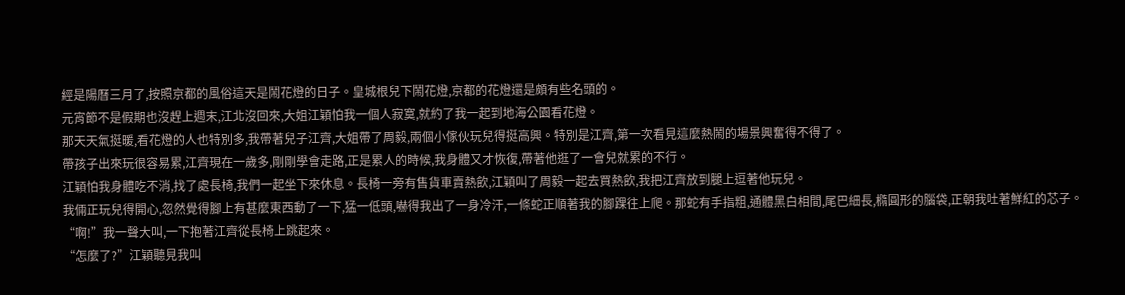經是陽曆三月了,按照京都的風俗這天是鬧花燈的日子。皇城根兒下鬧花燈,京都的花燈還是頗有些名頭的。
元宵節不是假期也沒趕上週末,江北沒回來,大姐江穎怕我一個人寂寞,就約了我一起到地海公園看花燈。
那天天氣挺暖,看花燈的人也特別多,我帶著兒子江齊,大姐帶了周毅,兩個小傢伙玩兒得挺高興。特別是江齊,第一次看見這麼熱鬧的場景興奮得不得了。
帶孩子出來玩很容易累,江齊現在一歲多,剛剛學會走路,正是累人的時候,我身體又才恢復,帶著他逛了一會兒就累的不行。
江穎怕我身體吃不消,找了處長椅,我們一起坐下來休息。長椅一旁有售貨車賣熱飲,江穎叫了周毅一起去買熱飲,我把江齊放到腿上逗著他玩兒。
我倆正玩兒得開心,忽然覺得腳上有甚麼東西動了一下,猛一低頭,嚇得我出了一身冷汗,一條蛇正順著我的腳踝往上爬。那蛇有手指粗,通體黑白相間,尾巴細長,橢圓形的腦袋,正朝我吐著鮮紅的芯子。
“啊!”我一聲大叫,一下抱著江齊從長椅上跳起來。
“怎麼了?”江穎聽見我叫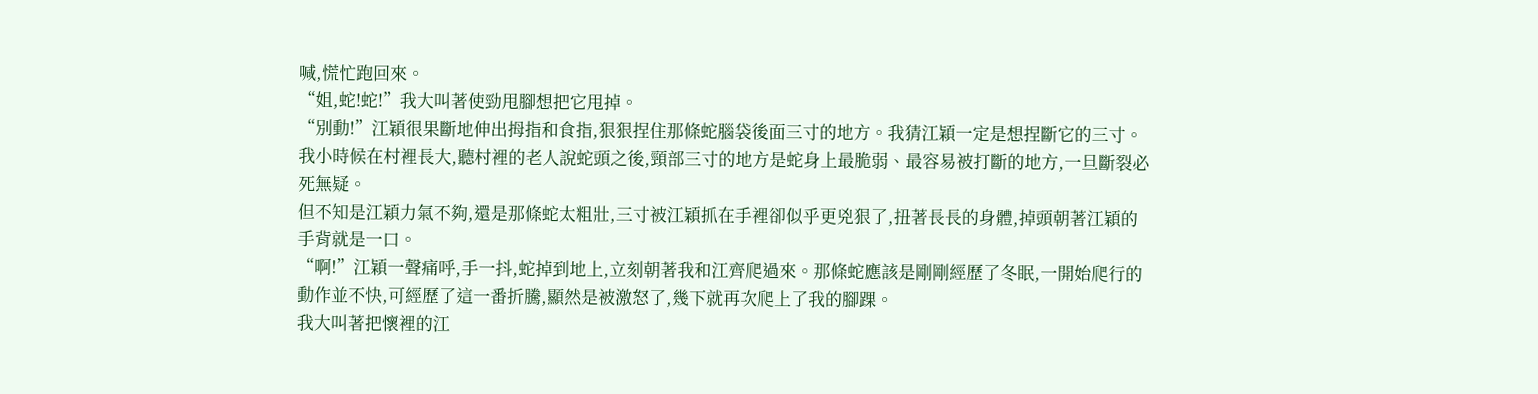喊,慌忙跑回來。
“姐,蛇!蛇!”我大叫著使勁甩腳想把它甩掉。
“別動!”江穎很果斷地伸出拇指和食指,狠狠捏住那條蛇腦袋後面三寸的地方。我猜江穎一定是想捏斷它的三寸。我小時候在村裡長大,聽村裡的老人說蛇頭之後,頸部三寸的地方是蛇身上最脆弱、最容易被打斷的地方,一旦斷裂必死無疑。
但不知是江穎力氣不夠,還是那條蛇太粗壯,三寸被江穎抓在手裡卻似乎更兇狠了,扭著長長的身體,掉頭朝著江穎的手背就是一口。
“啊!”江穎一聲痛呼,手一抖,蛇掉到地上,立刻朝著我和江齊爬過來。那條蛇應該是剛剛經歷了冬眠,一開始爬行的動作並不快,可經歷了這一番折騰,顯然是被激怒了,幾下就再次爬上了我的腳踝。
我大叫著把懷裡的江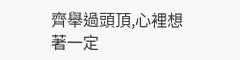齊舉過頭頂,心裡想著一定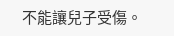不能讓兒子受傷。